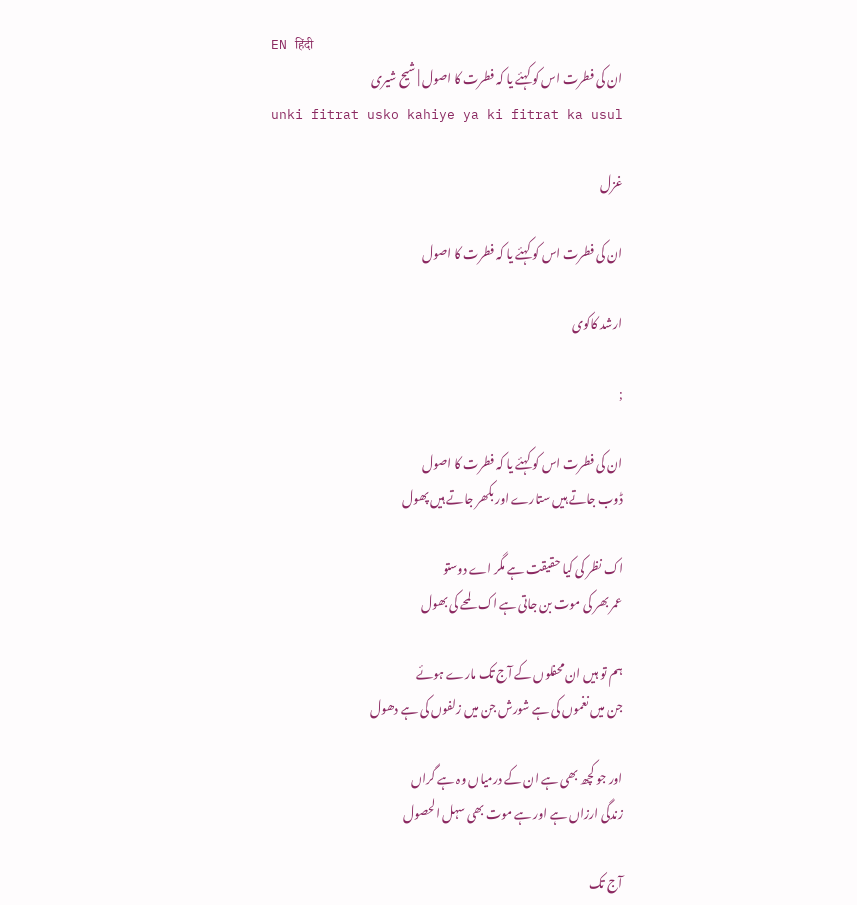EN हिंदी
ان کی فطرت اس کو کہئے یا کہ فطرت کا اصول | شیح شیری
unki fitrat usko kahiye ya ki fitrat ka usul

غزل

ان کی فطرت اس کو کہئے یا کہ فطرت کا اصول

ارشد کاکوی

;

ان کی فطرت اس کو کہئے یا کہ فطرت کا اصول
ڈوب جاتے ہیں ستارے اور بکھر جاتے ہیں پھول

اک نظر کی کیا حقیقت ہے مگر اے دوستو
عمر بھر کی موت بن جاتی ہے اک لمحے کی بھول

ہم تو ہیں ان محفلوں کے آج تک مارے ہوئے
جن میں نغموں کی ہے شورش جن میں زلفوں کی ہے دھول

اور جو کچھ بھی ہے ان کے درمیاں وہ ہے گراں
زندگی ارزاں ہے اور ہے موت بھی سہل الحصول

آج تک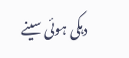دہکی ہوئی سینے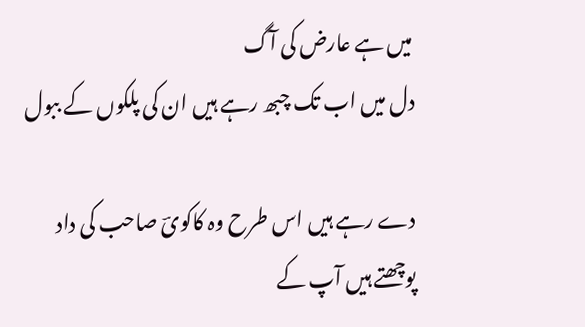میں ہے عارض کی آگ
دل میں اب تک چبھ رہے ہیں ان کی پلکوں کے ببول

دے رہے ہیں اس طرح وہ کاکویؔ صاحب کی داد
پوچھتے ہیں آپ کے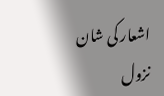اشعار کی شان نزول